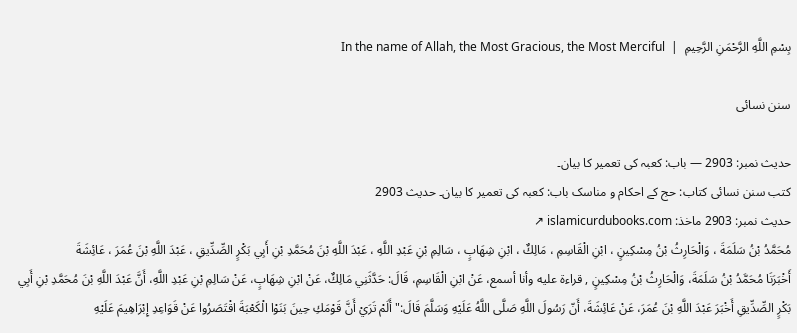بِسْمِ اللَّهِ الرَّحْمَنِ الرَّحِيمِ  |  In the name of Allah, the Most Gracious, the Most Merciful

سنن نسائی

حدیث نمبر: 2903 — باب: کعبہ کی تعمیر کا بیان۔
کتب سنن نسائی کتاب: حج کے احکام و مناسک باب: کعبہ کی تعمیر کا بیان۔ حدیث 2903
حدیث نمبر: 2903 ماخذ: islamicurdubooks.com ↗
مُحَمَّدُ بْنُ سَلَمَةَ ، وَالْحَارِثُ بْنُ مِسْكِينٍ ، ابْنِ الْقَاسِمِ ، مَالِكٌ ، ابْنِ شِهَابٍ ، سَالِمِ بْنِ عَبْدِ اللَّهِ ، عَبْدَ اللَّهِ بْنَ مُحَمَّدِ بْنِ أَبِي بَكْرٍ الصِّدِّيقِ ، عَبْدَ اللَّهِ بْنَ عُمَرَ ، عَائِشَةَ
أَخْبَرَنَا مُحَمَّدُ بْنُ سَلَمَةَ، وَالْحَارِثُ بْنُ مِسْكِينٍ , قراءة عليه وأنا أسمع، عَنْ ابْنِ الْقَاسِمِ، قَالَ: حَدَّثَنِي مَالِكٌ، عَنْ ابْنِ شِهَابٍ، عَنْ سَالِمِ بْنِ عَبْدِ اللَّهِ، أَنَّ عَبْدَ اللَّهِ بْنَ مُحَمَّدِ بْنِ أَبِي بَكْرٍ الصِّدِّيقِ أَخْبَرَ عَبْدَ اللَّهِ بْنَ عُمَرَ، عَنْ عَائِشَةَ، أَنّ رَسُولَ اللَّهِ صَلَّى اللَّهُ عَلَيْهِ وَسَلَّمَ قَالَ:" أَلَمْ تَرَيْ أَنَّ قَوْمَكِ حِينَ بَنَوْا الْكَعْبَةَ اقْتَصَرُوا عَنْ قَوَاعِدِ إِبْرَاهِيمَ عَلَيْهِ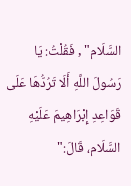السَّلَام" , فَقُلْتُ: يَا رَسُولَ اللَّهِ أَلَا تَرُدُّهَا عَلَى قَوَاعِدِ إِبْرَاهِيمَ عَلَيْهِ السَّلَام، قَالَ:"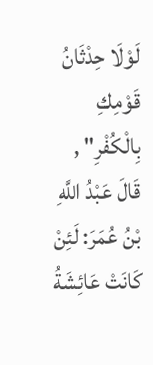لَوْلَا حِدْثَانُ قَوْمِكِ بِالْكُفْرِ" , قَالَ عَبْدُ اللَّهِ بْنُ عُمَرَ: لَئِنْ كَانَتْ عَائِشَةُ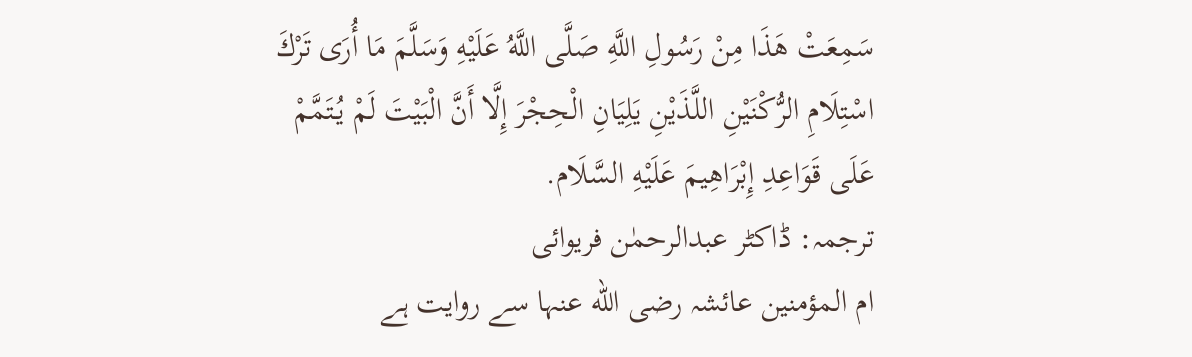سَمِعَتْ هَذَا مِنْ رَسُولِ اللَّهِ صَلَّى اللَّهُ عَلَيْهِ وَسَلَّمَ مَا أُرَى تَرْكَ اسْتِلَامِ الرُّكْنَيْنِ اللَّذَيْنِ يَلِيَانِ الْحِجْرَ إِلَّا أَنَّ الْبَيْتَ لَمْ يُتَمَّمْ عَلَى قَوَاعِدِ إِبْرَاهِيمَ عَلَيْهِ السَّلَام.
ترجمہ: ڈاکٹر عبدالرحمٰن فریوائی
ام المؤمنین عائشہ رضی الله عنہا سے روایت ہے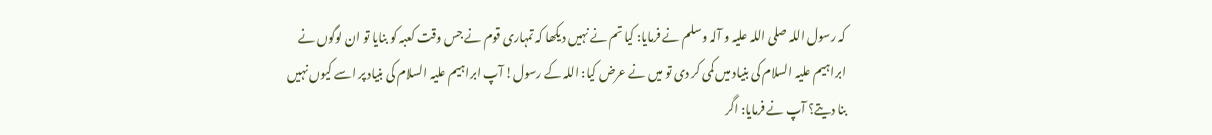کہ رسول اللہ صلی اللہ علیہ و آلہ وسلم نے فرمایا: کیا تم نے نہیں دیکھا کہ تمہاری قوم نے جس وقت کعبہ کو بنایا تو ان لوگوں نے ابراہیم علیہ السلام کی بنیاد میں کمی کر دی تو میں نے عرض کیا: اللہ کے رسول! آپ ابراہیم علیہ السلام کی بنیاد پر اسے کیوں نہیں بنا دیتے؟ آپ نے فرمایا: اگر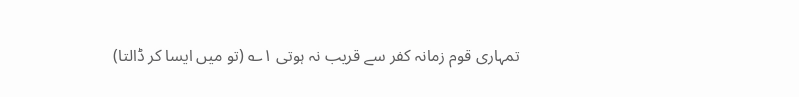تمہاری قوم زمانہ کفر سے قریب نہ ہوتی ۱؎ (تو میں ایسا کر ڈالتا)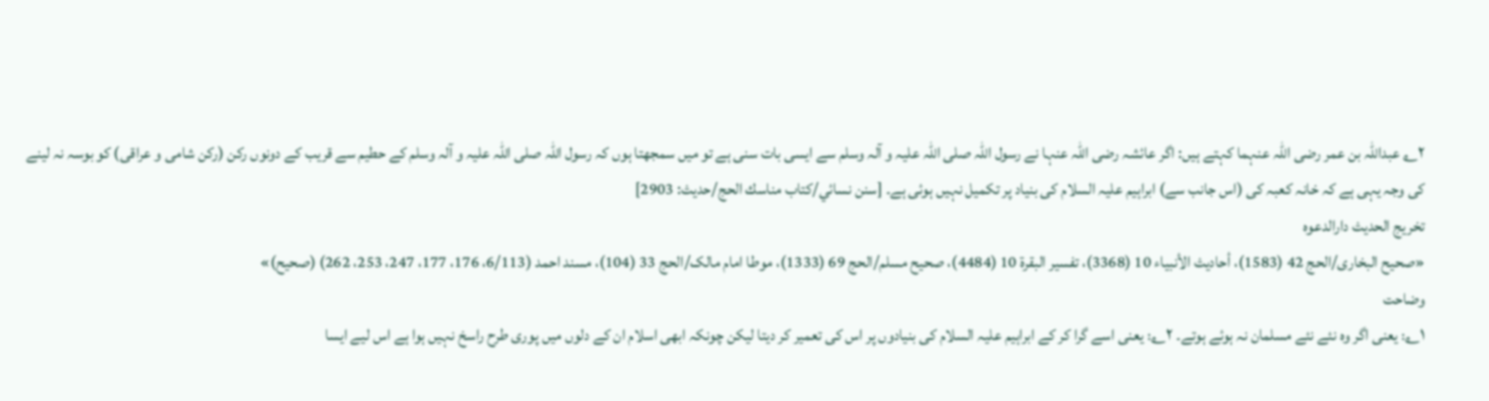۲؎ عبداللہ بن عمر رضی اللہ عنہما کہتے ہیں: اگر عائشہ رضی اللہ عنہا نے رسول اللہ صلی اللہ علیہ و آلہ وسلم سے ایسی بات سنی ہے تو میں سمجھتا ہوں کہ رسول اللہ صلی اللہ علیہ و آلہ وسلم کے حطیم سے قریب کے دونوں رکن (رکن شامی و عراقی) کو بوسہ نہ لینے کی وجہ یہی ہے کہ خانہ کعبہ کی (اس جانب سے) ابراہیم علیہ السلام کی بنیاد پر تکمیل نہیں ہوئی ہے۔ [سنن نسائي/كتاب مناسك الحج/حدیث: 2903]
تخریج الحدیث دارالدعوہ
«صحیح البخاری/الحج 42 (1583)، أحادیث الأنبیاء 10 (3368)، تفسیر البقرة 10 (4484)، صحیح مسلم/الحج 69 (1333)، موطا امام مالک/الحج 33 (104)، مسند احمد (6/113، 176، 177، 247، 253، 262) (صحیح)»
وضاحت
۱؎: یعنی اگر وہ نئے نئے مسلمان نہ ہوئے ہوتے۔ ۲؎: یعنی اسے گرا کر کے ابراہیم علیہ السلام کی بنیادوں پر اس کی تعمیر کر دیتا لیکن چونکہ ابھی اسلام ان کے دلوں میں پوری طرح راسخ نہیں ہوا ہے اس لیے ایسا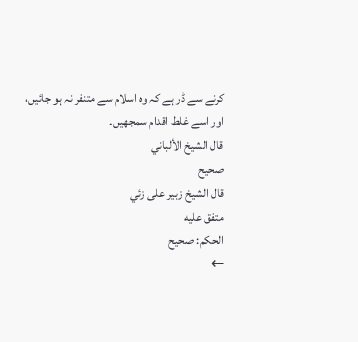کرنے سے ڈر ہے کہ وہ اسلام سے متنفر نہ ہو جائیں، اور اسے غلط اقدام سمجھیں۔
قال الشيخ الألباني
صحيح
قال الشيخ زبير على زئي
متفق عليه
الحكم: صحيح
←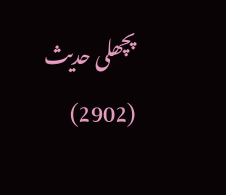پچھلی حدیث (2902)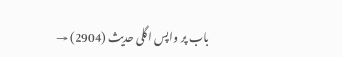باب پر واپس اگلی حدیث (2904) →